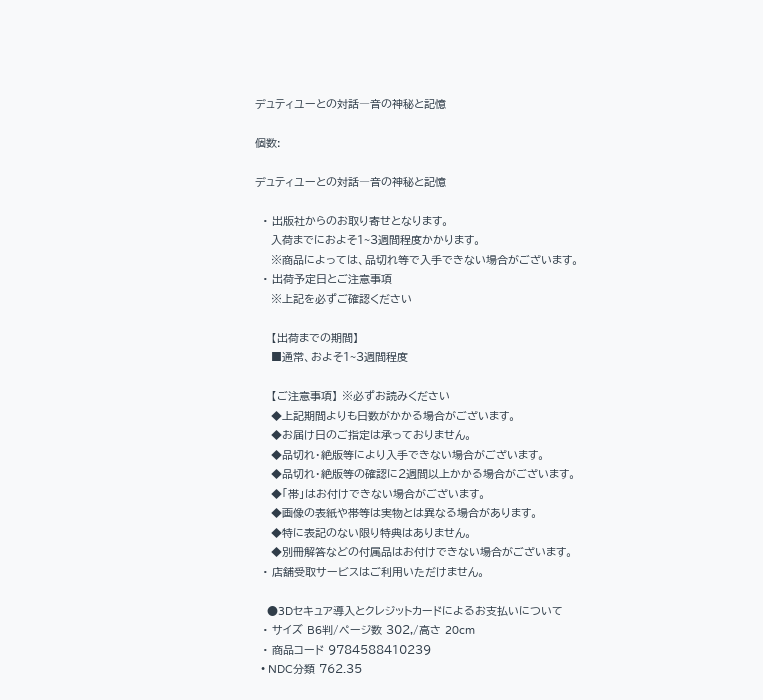デュティユーとの対話―音の神秘と記憶

個数:

デュティユーとの対話―音の神秘と記憶

  • 出版社からのお取り寄せとなります。
    入荷までにおよそ1~3週間程度かかります。
    ※商品によっては、品切れ等で入手できない場合がございます。
  • 出荷予定日とご注意事項
    ※上記を必ずご確認ください

    【出荷までの期間】
    ■通常、およそ1~3週間程度

    【ご注意事項】 ※必ずお読みください
    ◆上記期間よりも日数がかかる場合がございます。
    ◆お届け日のご指定は承っておりません。
    ◆品切れ・絶版等により入手できない場合がございます。
    ◆品切れ・絶版等の確認に2週間以上かかる場合がございます。
    ◆「帯」はお付けできない場合がございます。
    ◆画像の表紙や帯等は実物とは異なる場合があります。
    ◆特に表記のない限り特典はありません。
    ◆別冊解答などの付属品はお付けできない場合がございます。
  • 店舗受取サービスはご利用いただけません。

    ●3Dセキュア導入とクレジットカードによるお支払いについて
  • サイズ B6判/ページ数 302,/高さ 20cm
  • 商品コード 9784588410239
  • NDC分類 762.35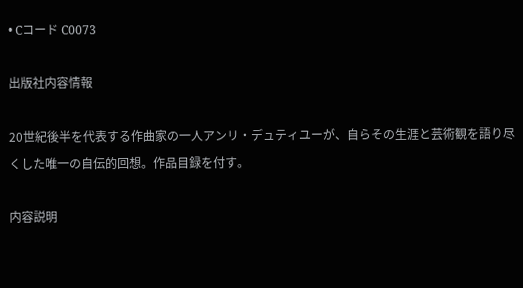• Cコード C0073

出版社内容情報

20世紀後半を代表する作曲家の一人アンリ・デュティユーが、自らその生涯と芸術観を語り尽くした唯一の自伝的回想。作品目録を付す。

内容説明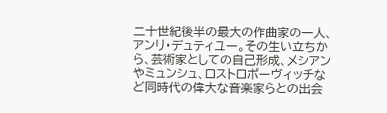二十世紀後半の最大の作曲家の一人、アンリ・デュティユー。その生い立ちから、芸術家としての自己形成、メシアンやミュンシュ、ロストロポーヴィッチなど同時代の偉大な音楽家らとの出会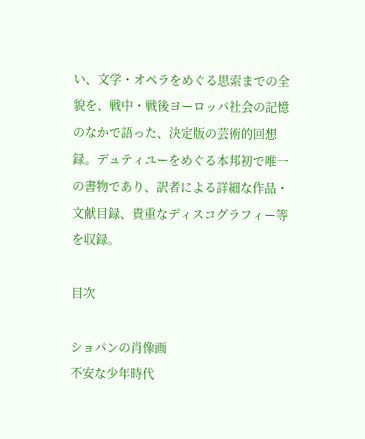い、文学・オペラをめぐる思索までの全貌を、戦中・戦後ヨーロッパ社会の記憶のなかで語った、決定版の芸術的回想録。デュティユーをめぐる本邦初で唯一の書物であり、訳者による詳細な作品・文献目録、貴重なディスコグラフィー等を収録。

目次

ショパンの肖像画
不安な少年時代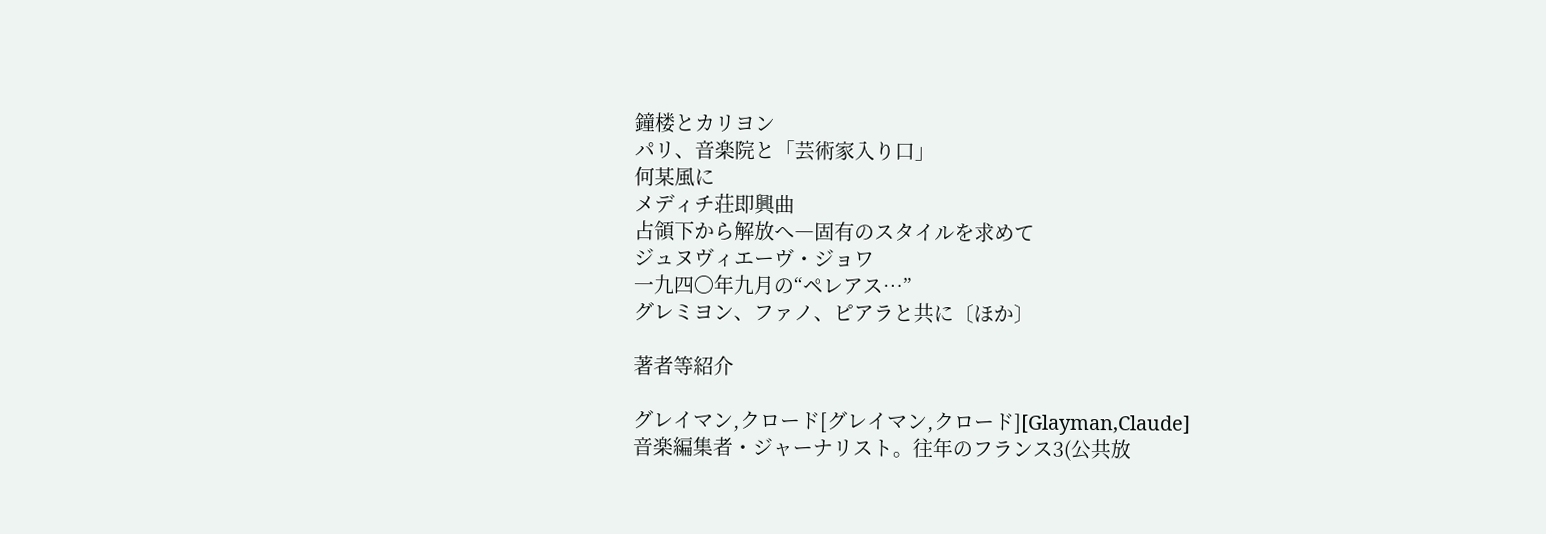鐘楼とカリヨン
パリ、音楽院と「芸術家入り口」
何某風に
メディチ荘即興曲
占領下から解放へ―固有のスタイルを求めて
ジュヌヴィエーヴ・ジョワ
一九四〇年九月の“ペレアス…”
グレミヨン、ファノ、ピアラと共に〔ほか〕

著者等紹介

グレイマン,クロード[グレイマン,クロード][Glayman,Claude]
音楽編集者・ジャーナリスト。往年のフランス3(公共放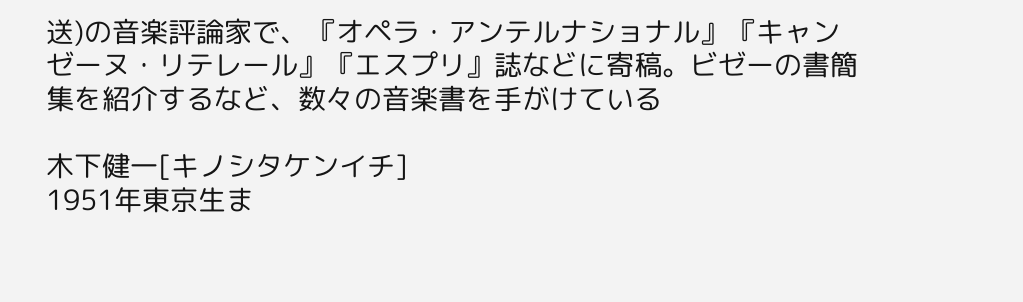送)の音楽評論家で、『オペラ・アンテルナショナル』『キャンゼーヌ・リテレール』『エスプリ』誌などに寄稿。ビゼーの書簡集を紹介するなど、数々の音楽書を手がけている

木下健一[キノシタケンイチ]
1951年東京生ま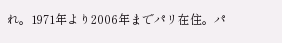れ。1971年より2006年までパリ在住。パ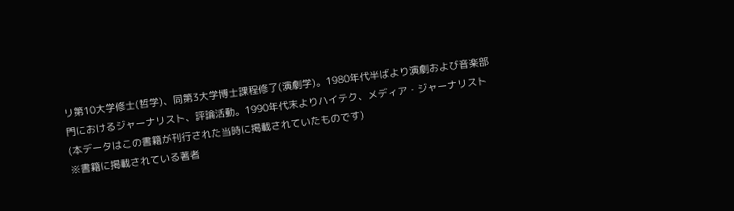リ第10大学修士(哲学)、同第3大学博士課程修了(演劇学)。1980年代半ばより演劇および音楽部門におけるジャーナリスト、評論活動。1990年代末よりハイテク、メディア・ジャーナリスト(本データはこの書籍が刊行された当時に掲載されていたものです)
※書籍に掲載されている著者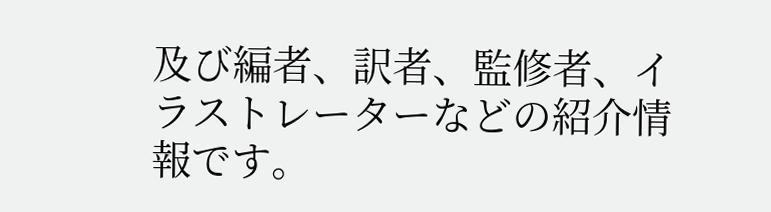及び編者、訳者、監修者、イラストレーターなどの紹介情報です。